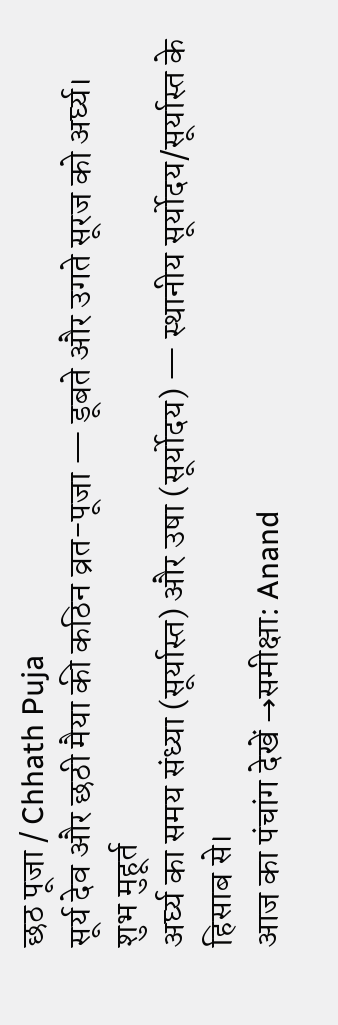छठ पूजा / Chhath Puja
सूर्य देव और छठी मैया की कठिन व्रत-पूजा — डूबते और उगते सूरज को अर्घ्य।
शुभ मुहूर्त
अर्घ्य का समय संध्या (सूर्यास्त) और उषा (सूर्योदय) — स्थानीय सूर्योदय/सूर्यास्त के हिसाब से।
आज का पंचांग देखें →समीक्षा: Anand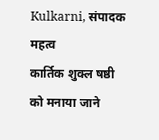Kulkarni, संपादक
महत्व
कार्तिक शुक्ल षष्ठी को मनाया जाने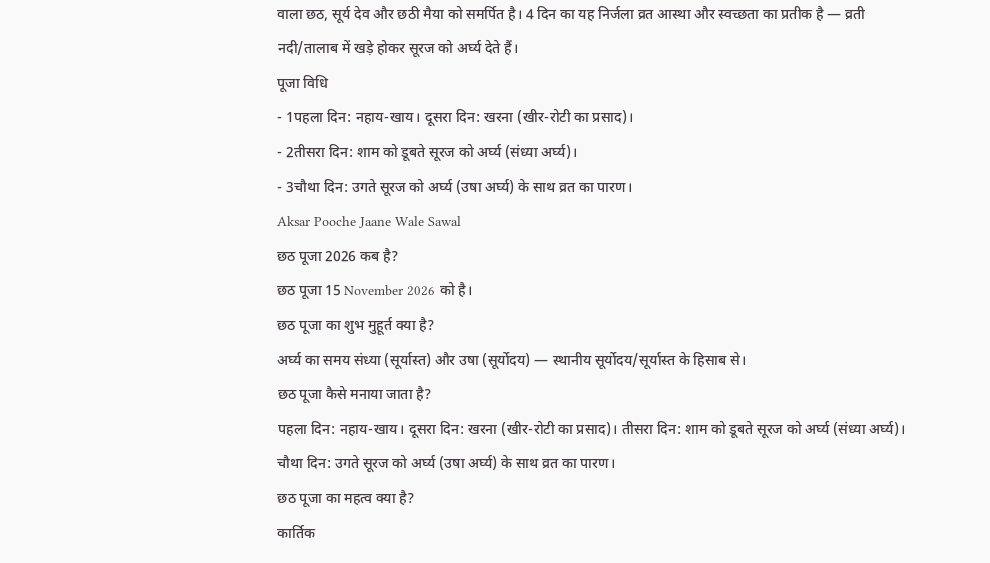वाला छठ, सूर्य देव और छठी मैया को समर्पित है। 4 दिन का यह निर्जला व्रत आस्था और स्वच्छता का प्रतीक है — व्रती नदी/तालाब में खड़े होकर सूरज को अर्घ्य देते हैं।
पूजा विधि
- 1पहला दिन: नहाय-खाय। दूसरा दिन: खरना (खीर-रोटी का प्रसाद)।
- 2तीसरा दिन: शाम को डूबते सूरज को अर्घ्य (संध्या अर्घ्य)।
- 3चौथा दिन: उगते सूरज को अर्घ्य (उषा अर्घ्य) के साथ व्रत का पारण।
Aksar Pooche Jaane Wale Sawal
छठ पूजा 2026 कब है?
छठ पूजा 15 November 2026 को है।
छठ पूजा का शुभ मुहूर्त क्या है?
अर्घ्य का समय संध्या (सूर्यास्त) और उषा (सूर्योदय) — स्थानीय सूर्योदय/सूर्यास्त के हिसाब से।
छठ पूजा कैसे मनाया जाता है?
पहला दिन: नहाय-खाय। दूसरा दिन: खरना (खीर-रोटी का प्रसाद)। तीसरा दिन: शाम को डूबते सूरज को अर्घ्य (संध्या अर्घ्य)। चौथा दिन: उगते सूरज को अर्घ्य (उषा अर्घ्य) के साथ व्रत का पारण।
छठ पूजा का महत्व क्या है?
कार्तिक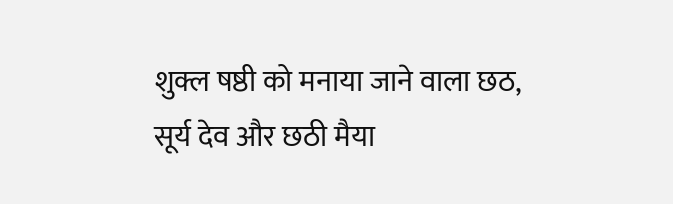शुक्ल षष्ठी को मनाया जाने वाला छठ, सूर्य देव और छठी मैया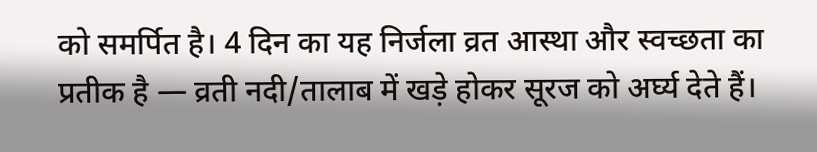को समर्पित है। 4 दिन का यह निर्जला व्रत आस्था और स्वच्छता का प्रतीक है — व्रती नदी/तालाब में खड़े होकर सूरज को अर्घ्य देते हैं।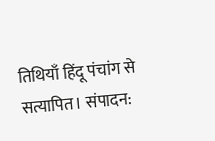तिथियाँ हिंदू पंचांग से सत्यापित। संपादन: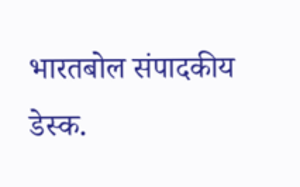भारतबोल संपादकीय डेस्क.